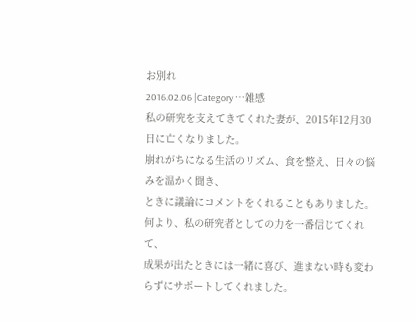お別れ
2016.02.06 |Category …雑感
私の研究を支えてきてくれた妻が、2015年12月30日に亡くなりました。
崩れがちになる生活のリズム、食を整え、日々の悩みを温かく聞き、
ときに議論にコメントをくれることもありました。
何より、私の研究者としての力を一番信じてくれて、
成果が出たときには一緒に喜び、進まない時も変わらずにサポートしてくれました。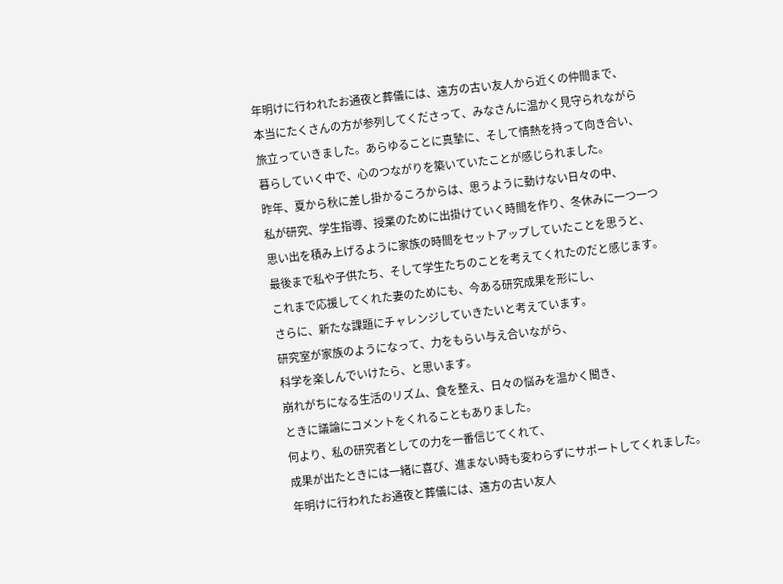年明けに行われたお通夜と葬儀には、遠方の古い友人から近くの仲間まで、
本当にたくさんの方が参列してくださって、みなさんに温かく見守られながら
旅立っていきました。あらゆることに真摯に、そして情熱を持って向き合い、
暮らしていく中で、心のつながりを築いていたことが感じられました。
昨年、夏から秋に差し掛かるころからは、思うように動けない日々の中、
私が研究、学生指導、授業のために出掛けていく時間を作り、冬休みに一つ一つ
思い出を積み上げるように家族の時間をセットアップしていたことを思うと、
最後まで私や子供たち、そして学生たちのことを考えてくれたのだと感じます。
これまで応援してくれた妻のためにも、今ある研究成果を形にし、
さらに、新たな課題にチャレンジしていきたいと考えています。
研究室が家族のようになって、力をもらい与え合いながら、
科学を楽しんでいけたら、と思います。
崩れがちになる生活のリズム、食を整え、日々の悩みを温かく聞き、
ときに議論にコメントをくれることもありました。
何より、私の研究者としての力を一番信じてくれて、
成果が出たときには一緒に喜び、進まない時も変わらずにサポートしてくれました。
年明けに行われたお通夜と葬儀には、遠方の古い友人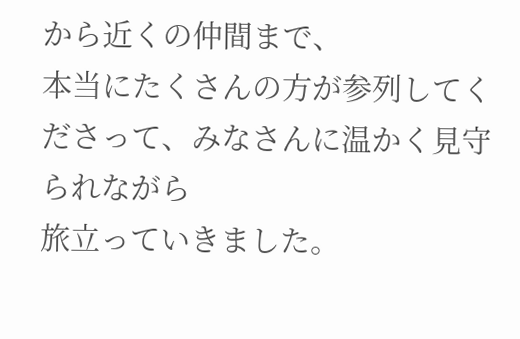から近くの仲間まで、
本当にたくさんの方が参列してくださって、みなさんに温かく見守られながら
旅立っていきました。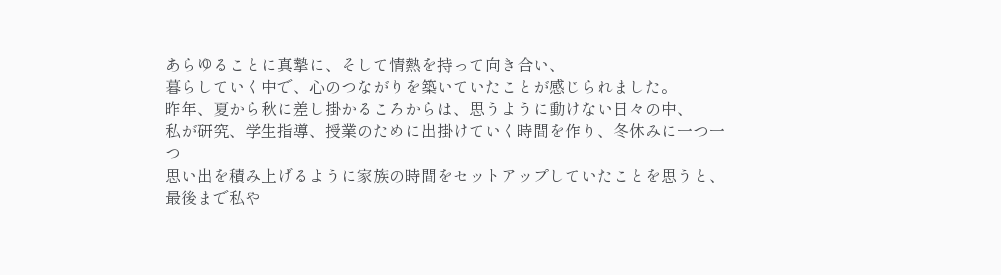あらゆることに真摯に、そして情熱を持って向き合い、
暮らしていく中で、心のつながりを築いていたことが感じられました。
昨年、夏から秋に差し掛かるころからは、思うように動けない日々の中、
私が研究、学生指導、授業のために出掛けていく時間を作り、冬休みに一つ一つ
思い出を積み上げるように家族の時間をセットアップしていたことを思うと、
最後まで私や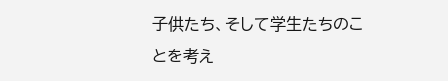子供たち、そして学生たちのことを考え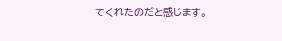てくれたのだと感じます。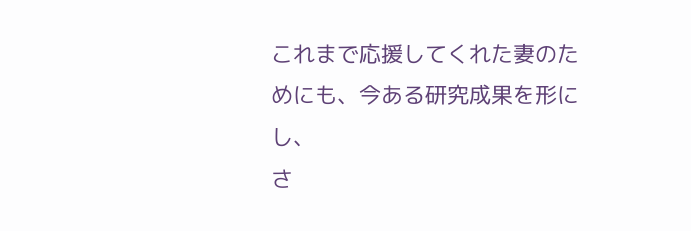これまで応援してくれた妻のためにも、今ある研究成果を形にし、
さ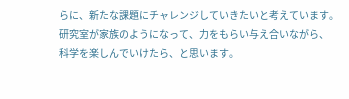らに、新たな課題にチャレンジしていきたいと考えています。
研究室が家族のようになって、力をもらい与え合いながら、
科学を楽しんでいけたら、と思います。